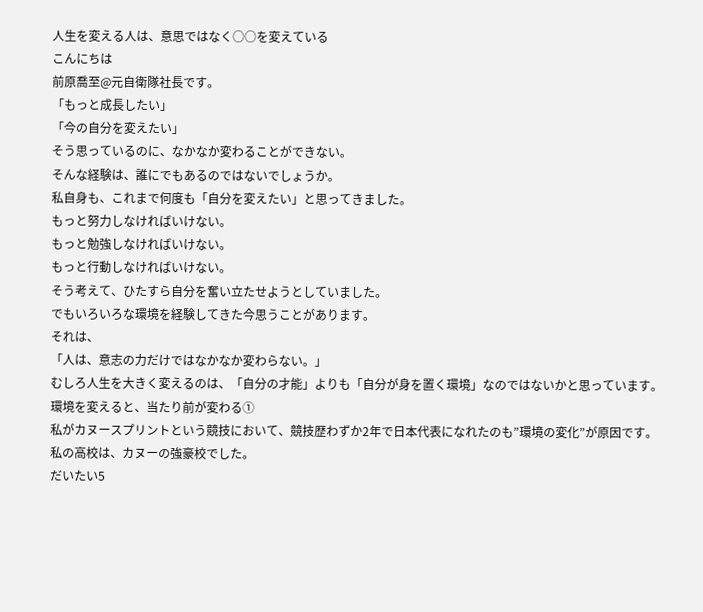人生を変える人は、意思ではなく○○を変えている
こんにちは
前原喬至@元自衛隊社長です。
「もっと成長したい」
「今の自分を変えたい」
そう思っているのに、なかなか変わることができない。
そんな経験は、誰にでもあるのではないでしょうか。
私自身も、これまで何度も「自分を変えたい」と思ってきました。
もっと努力しなければいけない。
もっと勉強しなければいけない。
もっと行動しなければいけない。
そう考えて、ひたすら自分を奮い立たせようとしていました。
でもいろいろな環境を経験してきた今思うことがあります。
それは、
「人は、意志の力だけではなかなか変わらない。」
むしろ人生を大きく変えるのは、「自分の才能」よりも「自分が身を置く環境」なのではないかと思っています。
環境を変えると、当たり前が変わる①
私がカヌースプリントという競技において、競技歴わずか2年で日本代表になれたのも”環境の変化”が原因です。
私の高校は、カヌーの強豪校でした。
だいたい5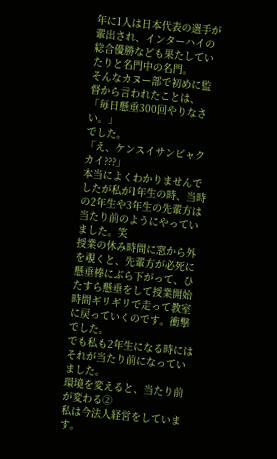年に1人は日本代表の選手が輩出され、インターハイの総合優勝なども果たしていたりと名門中の名門。
そんなカヌー部で初めに監督から言われたことは、
「毎日懸垂300回やりなさい。」
でした。
「え、ケンスイサンビャクカイ???」
本当によくわかりませんでしたが私が1年生の時、当時の2年生や3年生の先輩方は当たり前のようにやっていました。笑
授業の休み時間に窓から外を覗くと、先輩方が必死に懸垂棒にぶら下がって、ひたすら懸垂をして授業開始時間ギリギリで走って教室に戻っていくのです。衝撃でした。
でも私も2年生になる時にはそれが当たり前になっていました。
環境を変えると、当たり前が変わる②
私は今法人経営をしています。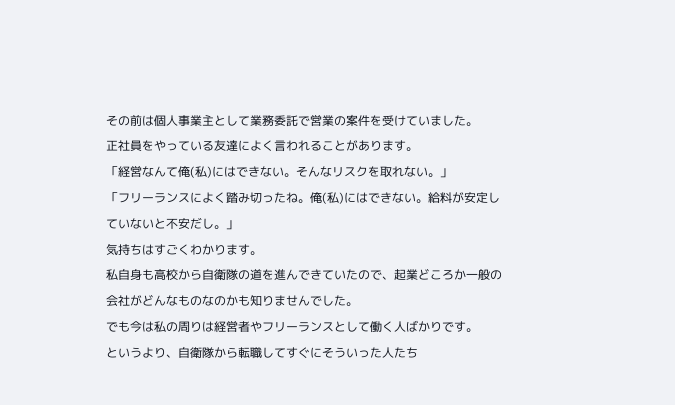その前は個人事業主として業務委託で営業の案件を受けていました。
正社員をやっている友達によく言われることがあります。
「経営なんて俺(私)にはできない。そんなリスクを取れない。」
「フリーランスによく踏み切ったね。俺(私)にはできない。給料が安定していないと不安だし。」
気持ちはすごくわかります。
私自身も高校から自衛隊の道を進んできていたので、起業どころか一般の会社がどんなものなのかも知りませんでした。
でも今は私の周りは経営者やフリーランスとして働く人ばかりです。
というより、自衛隊から転職してすぐにそういった人たち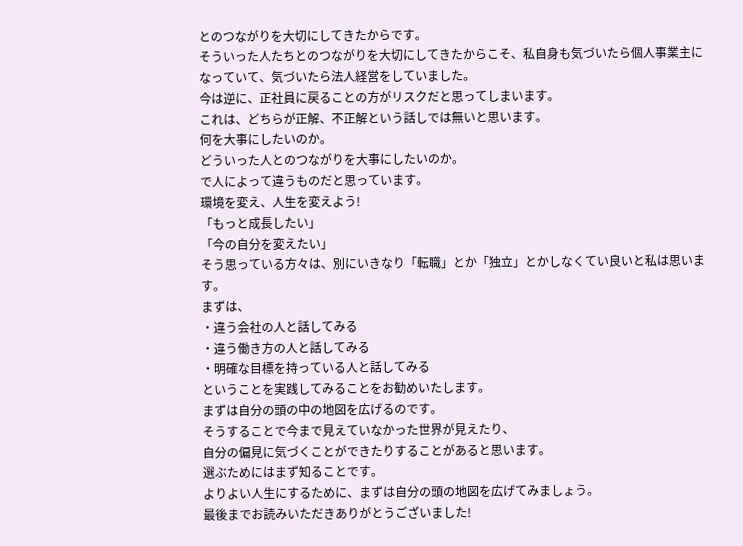とのつながりを大切にしてきたからです。
そういった人たちとのつながりを大切にしてきたからこそ、私自身も気づいたら個人事業主になっていて、気づいたら法人経営をしていました。
今は逆に、正社員に戻ることの方がリスクだと思ってしまいます。
これは、どちらが正解、不正解という話しでは無いと思います。
何を大事にしたいのか。
どういった人とのつながりを大事にしたいのか。
で人によって違うものだと思っています。
環境を変え、人生を変えよう!
「もっと成長したい」
「今の自分を変えたい」
そう思っている方々は、別にいきなり「転職」とか「独立」とかしなくてい良いと私は思います。
まずは、
・違う会社の人と話してみる
・違う働き方の人と話してみる
・明確な目標を持っている人と話してみる
ということを実践してみることをお勧めいたします。
まずは自分の頭の中の地図を広げるのです。
そうすることで今まで見えていなかった世界が見えたり、
自分の偏見に気づくことができたりすることがあると思います。
選ぶためにはまず知ることです。
よりよい人生にするために、まずは自分の頭の地図を広げてみましょう。
最後までお読みいただきありがとうございました!